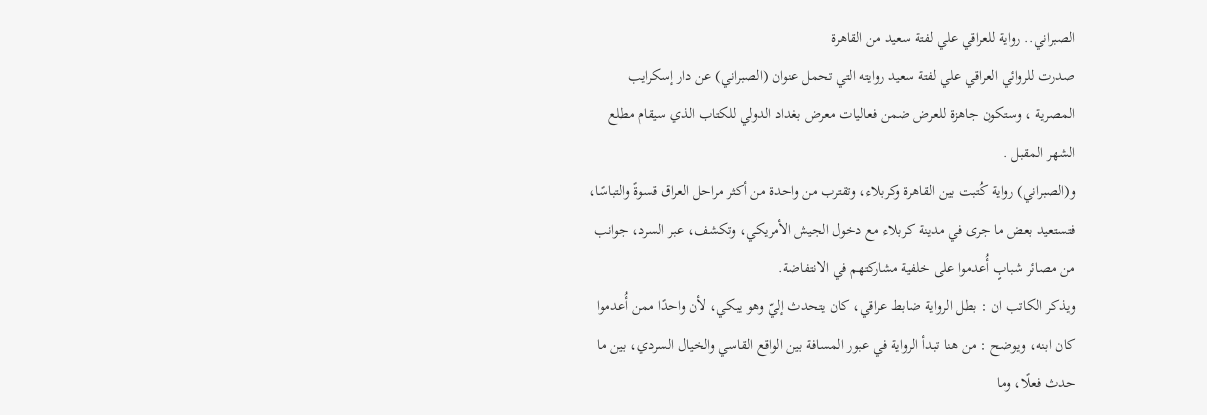الصبراني.. رواية للعراقي علي لفتة سعيد من القاهرة
صدرت للروائي العراقي علي لفتة سعيد روايته التي تحمل عنوان (الصبراني) عن دار إسكرايب المصرية ، وستكون جاهزة للعرض ضمن فعاليات معرض بغداد الدولي للكتاب الذي سيقام مطلع الشهر المقبل .
و(الصبراني) رواية كُتبت بين القاهرة وكربلاء، وتقترب من واحدة من أكثر مراحل العراق قسوةً والتباسًا، فتستعيد بعض ما جرى في مدينة كربلاء مع دخول الجيش الأمريكي، وتكشف، عبر السرد، جوانب من مصائر شبابٍ أُعدموا على خلفية مشاركتهم في الانتفاضة.
ويذكر الكاتب ان : بطل الرواية ضابط عراقي، كان يتحدث إليّ وهو يبكي، لأن واحدًا ممن أُعدموا كان ابنه، ويوضح : من هنا تبدأ الرواية في عبور المسافة بين الواقع القاسي والخيال السردي، بين ما حدث فعلًا، وما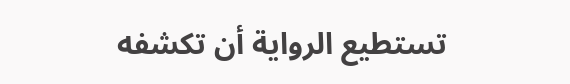تستطيع الرواية أن تكشفه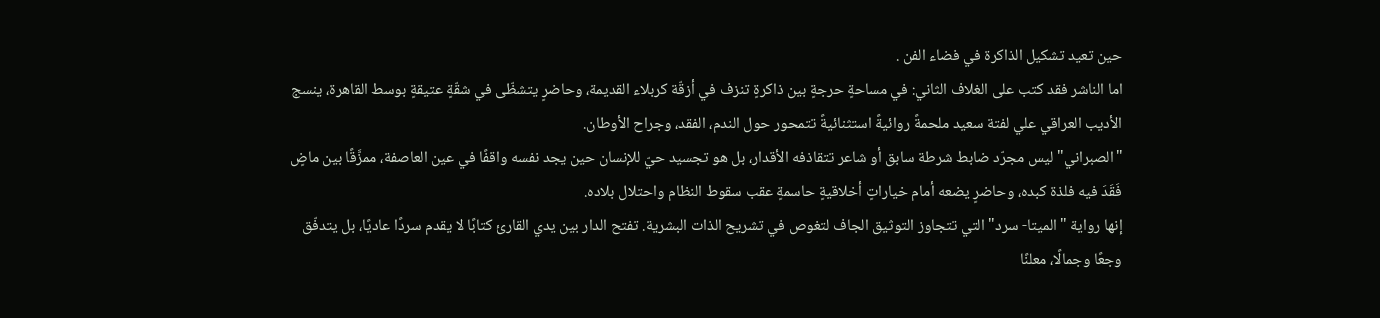حين تعيد تشكيل الذاكرة في فضاء الفن .
اما الناشر فقد كتب على الغلاف الثاني: في مساحةٍ حرجةٍ بين ذاكرةٍ تنزف في أزقّة كربلاء القديمة، وحاضرٍ يتشظّى في شقّةٍ عتيقةٍ بوسط القاهرة، ينسج الأديب العراقي علي لفتة سعيد ملحمةً روائيةً استثنائيةً تتمحور حول الندم، الفقد، وجراح الأوطان.
"الصبراني" ليس مجرّد ضابط شرطة سابق أو شاعر تتقاذفه الأقدار، بل هو تجسيد حيّ للإنسان حين يجد نفسه واقفًا في عين العاصفة، ممزَّقًا بين ماضٍ فَقَدَ فيه فلذة كبده، وحاضرٍ يضعه أمام خياراتٍ أخلاقيةٍ حاسمةٍ عقب سقوط النظام واحتلال بلاده.
إنها رواية "الميتا- سرد" التي تتجاوز التوثيق الجاف لتغوص في تشريح الذات البشرية. تفتح الدار بين يدي القارئ كتابًا لا يقدم سردًا عاديًا، بل يتدفّق وجعًا وجمالًا، معلنًا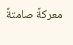معركةً صامتةً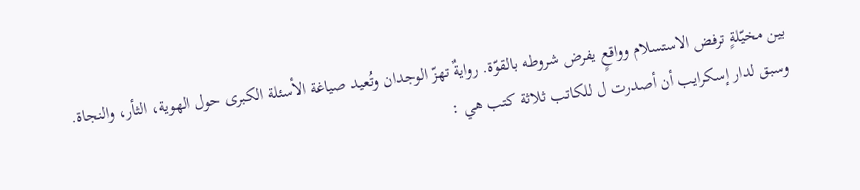بين مخيّلةٍ ترفض الاستسلام وواقعٍ يفرض شروطه بالقوّة. روايةٌ تهزّ الوجدان وتُعيد صياغة الأسئلة الكبرى حول الهوية، الثأر، والنجاة.
وسبق لدار إسكرايب أن أصدرت ل للكاتب ثلاثة كتب هي :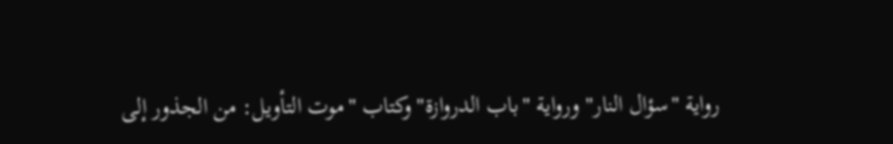رواية "سؤال النار" ورواية "باب الدروازة" وكتاب "موت التأويل: من الجذور إلى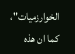الخوارزميات"، كما ان هذه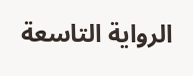الرواية التاسعة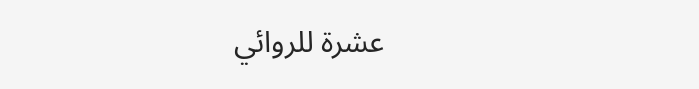عشرة للروائي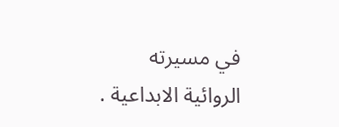في مسيرته الروائية الابداعية .